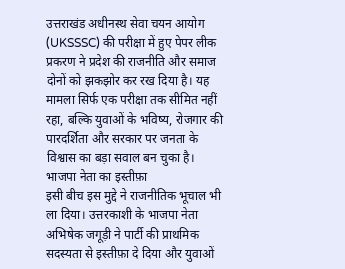उत्तराखंड अधीनस्थ सेवा चयन आयोग (UKSSSC) की परीक्षा में हुए पेपर लीक प्रकरण ने प्रदेश की राजनीति और समाज दोनों को झकझोर कर रख दिया है। यह मामला सिर्फ एक परीक्षा तक सीमित नहीं रहा, बल्कि युवाओं के भविष्य, रोजगार की पारदर्शिता और सरकार पर जनता के विश्वास का बड़ा सवाल बन चुका है।
भाजपा नेता का इस्तीफ़ा
इसी बीच इस मुद्दे ने राजनीतिक भूचाल भी ला दिया। उत्तरकाशी के भाजपा नेता अभिषेक जगूड़ी ने पार्टी की प्राथमिक सदस्यता से इस्तीफ़ा दे दिया और युवाओं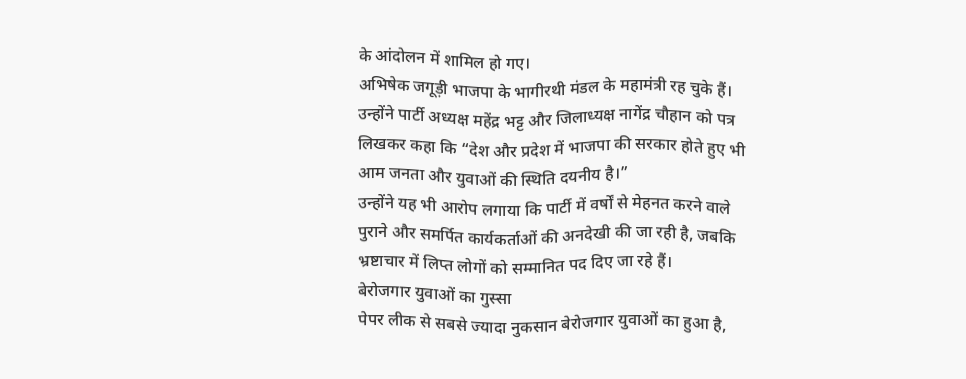के आंदोलन में शामिल हो गए।
अभिषेक जगूड़ी भाजपा के भागीरथी मंडल के महामंत्री रह चुके हैं। उन्होंने पार्टी अध्यक्ष महेंद्र भट्ट और जिलाध्यक्ष नागेंद्र चौहान को पत्र लिखकर कहा कि “देश और प्रदेश में भाजपा की सरकार होते हुए भी आम जनता और युवाओं की स्थिति दयनीय है।”
उन्होंने यह भी आरोप लगाया कि पार्टी में वर्षों से मेहनत करने वाले पुराने और समर्पित कार्यकर्ताओं की अनदेखी की जा रही है, जबकि भ्रष्टाचार में लिप्त लोगों को सम्मानित पद दिए जा रहे हैं।
बेरोजगार युवाओं का गुस्सा
पेपर लीक से सबसे ज्यादा नुकसान बेरोजगार युवाओं का हुआ है,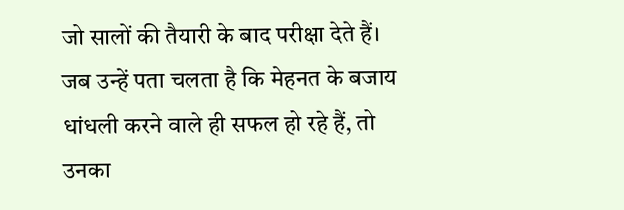जो सालों की तैयारी के बाद परीक्षा देते हैं। जब उन्हें पता चलता है कि मेहनत के बजाय धांधली करने वाले ही सफल हो रहे हैं, तो उनका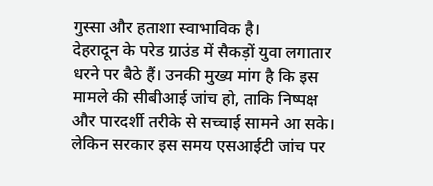गुस्सा और हताशा स्वाभाविक है।
देहरादून के परेड ग्राउंड में सैकड़ों युवा लगातार धरने पर बैठे हैं। उनकी मुख्य मांग है कि इस मामले की सीबीआई जांच हो, ताकि निष्पक्ष और पारदर्शी तरीके से सच्चाई सामने आ सके। लेकिन सरकार इस समय एसआईटी जांच पर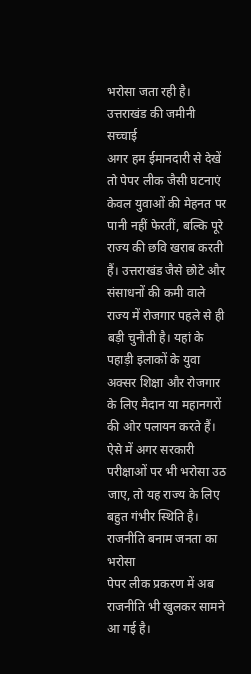भरोसा जता रही है।
उत्तराखंड की जमीनी सच्चाई
अगर हम ईमानदारी से देखें तो पेपर लीक जैसी घटनाएं केवल युवाओं की मेहनत पर पानी नहीं फेरतीं, बल्कि पूरे राज्य की छवि खराब करती हैं। उत्तराखंड जैसे छोटे और संसाधनों की कमी वाले राज्य में रोजगार पहले से ही बड़ी चुनौती है। यहां के पहाड़ी इलाकों के युवा अक्सर शिक्षा और रोजगार के लिए मैदान या महानगरों की ओर पलायन करते हैं।
ऐसे में अगर सरकारी परीक्षाओं पर भी भरोसा उठ जाए, तो यह राज्य के लिए बहुत गंभीर स्थिति है।
राजनीति बनाम जनता का भरोसा
पेपर लीक प्रकरण में अब राजनीति भी खुलकर सामने आ गई है।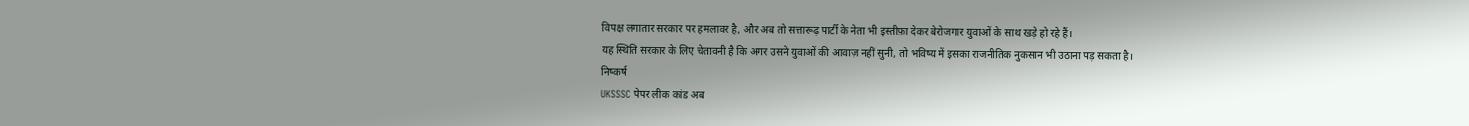विपक्ष लगातार सरकार पर हमलावर है, और अब तो सत्तारूढ़ पार्टी के नेता भी इस्तीफ़ा देकर बेरोजगार युवाओं के साथ खड़े हो रहे हैं।
यह स्थिति सरकार के लिए चेतावनी है कि अगर उसने युवाओं की आवाज़ नहीं सुनी, तो भविष्य में इसका राजनीतिक नुकसान भी उठाना पड़ सकता है।
निष्कर्ष
UKSSSC पेपर लीक कांड अब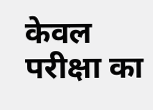केवल परीक्षा का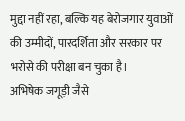मुद्दा नहीं रहा, बल्कि यह बेरोजगार युवाओं की उम्मीदों, पारदर्शिता और सरकार पर भरोसे की परीक्षा बन चुका है।
अभिषेक जगूड़ी जैसे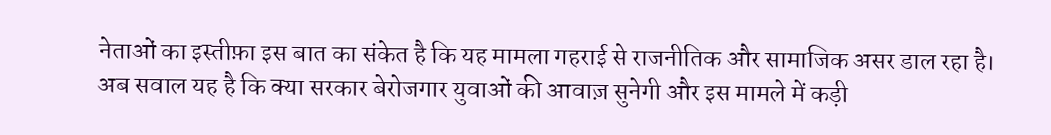नेताओं का इस्तीफ़ा इस बात का संकेत है कि यह मामला गहराई से राजनीतिक और सामाजिक असर डाल रहा है।
अब सवाल यह है कि क्या सरकार बेरोजगार युवाओं की आवाज़ सुनेगी और इस मामले में कड़ी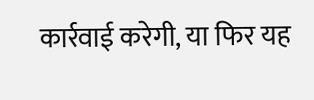कार्रवाई करेगी, या फिर यह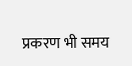प्रकरण भी समय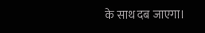के साथ दब जाएगा।